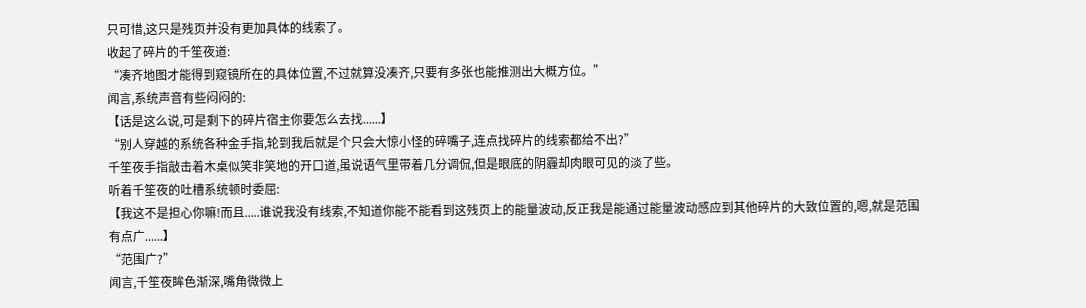只可惜,这只是残页并没有更加具体的线索了。
收起了碎片的千笙夜道:
“凑齐地图才能得到窥镜所在的具体位置,不过就算没凑齐,只要有多张也能推测出大概方位。”
闻言,系统声音有些闷闷的:
【话是这么说,可是剩下的碎片宿主你要怎么去找......】
“别人穿越的系统各种金手指,轮到我后就是个只会大惊小怪的碎嘴子,连点找碎片的线索都给不出?”
千笙夜手指敲击着木桌似笑非笑地的开口道,虽说语气里带着几分调侃,但是眼底的阴霾却肉眼可见的淡了些。
听着千笙夜的吐槽系统顿时委屈:
【我这不是担心你嘛!而且.....谁说我没有线索,不知道你能不能看到这残页上的能量波动,反正我是能通过能量波动感应到其他碎片的大致位置的,嗯,就是范围有点广......】
“范围广?”
闻言,千笙夜眸色渐深,嘴角微微上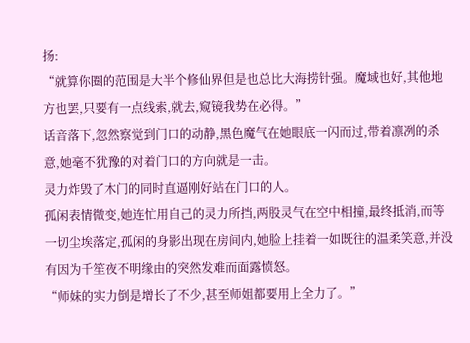扬:
“就算你圈的范围是大半个修仙界但是也总比大海捞针强。魔域也好,其他地方也罢,只要有一点线索,就去,窥镜我势在必得。”
话音落下,忽然察觉到门口的动静,黑色魔气在她眼底一闪而过,带着凛冽的杀意,她毫不犹豫的对着门口的方向就是一击。
灵力炸毁了木门的同时直逼刚好站在门口的人。
孤闲表情微变,她连忙用自己的灵力所挡,两股灵气在空中相撞,最终抵消,而等一切尘埃落定,孤闲的身影出现在房间内,她脸上挂着一如既往的温柔笑意,并没有因为千笙夜不明缘由的突然发难而面露愤怒。
“师妹的实力倒是增长了不少,甚至师姐都要用上全力了。”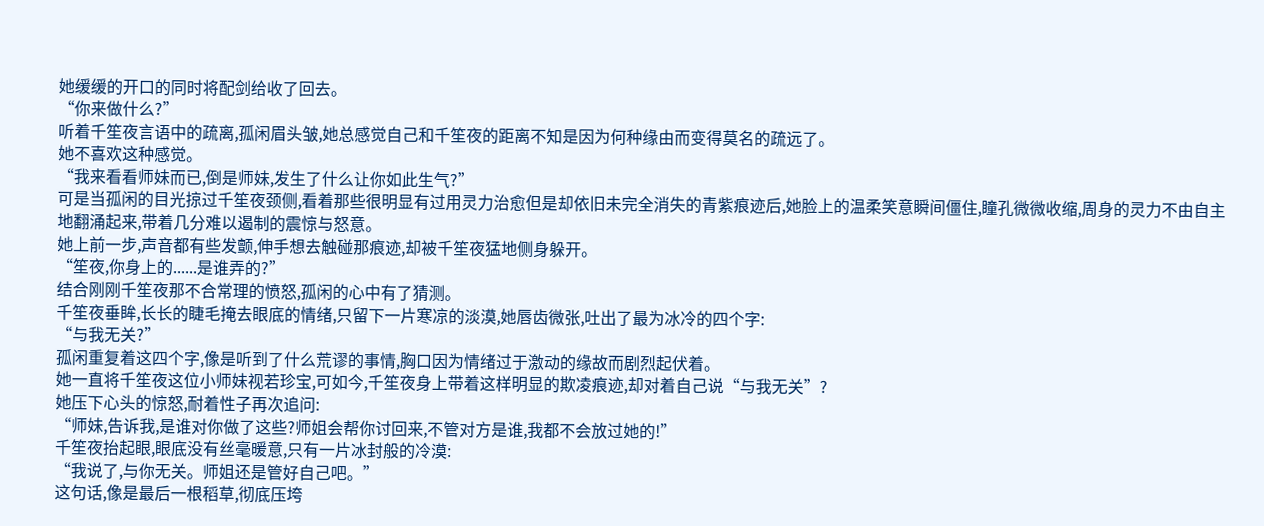她缓缓的开口的同时将配剑给收了回去。
“你来做什么?”
听着千笙夜言语中的疏离,孤闲眉头皱,她总感觉自己和千笙夜的距离不知是因为何种缘由而变得莫名的疏远了。
她不喜欢这种感觉。
“我来看看师妹而已,倒是师妹,发生了什么让你如此生气?”
可是当孤闲的目光掠过千笙夜颈侧,看着那些很明显有过用灵力治愈但是却依旧未完全消失的青紫痕迹后,她脸上的温柔笑意瞬间僵住,瞳孔微微收缩,周身的灵力不由自主地翻涌起来,带着几分难以遏制的震惊与怒意。
她上前一步,声音都有些发颤,伸手想去触碰那痕迹,却被千笙夜猛地侧身躲开。
“笙夜,你身上的......是谁弄的?”
结合刚刚千笙夜那不合常理的愤怒,孤闲的心中有了猜测。
千笙夜垂眸,长长的睫毛掩去眼底的情绪,只留下一片寒凉的淡漠,她唇齿微张,吐出了最为冰冷的四个字:
“与我无关?”
孤闲重复着这四个字,像是听到了什么荒谬的事情,胸口因为情绪过于激动的缘故而剧烈起伏着。
她一直将千笙夜这位小师妹视若珍宝,可如今,千笙夜身上带着这样明显的欺凌痕迹,却对着自己说“与我无关”?
她压下心头的惊怒,耐着性子再次追问:
“师妹,告诉我,是谁对你做了这些?师姐会帮你讨回来,不管对方是谁,我都不会放过她的!”
千笙夜抬起眼,眼底没有丝毫暖意,只有一片冰封般的冷漠:
“我说了,与你无关。师姐还是管好自己吧。”
这句话,像是最后一根稻草,彻底压垮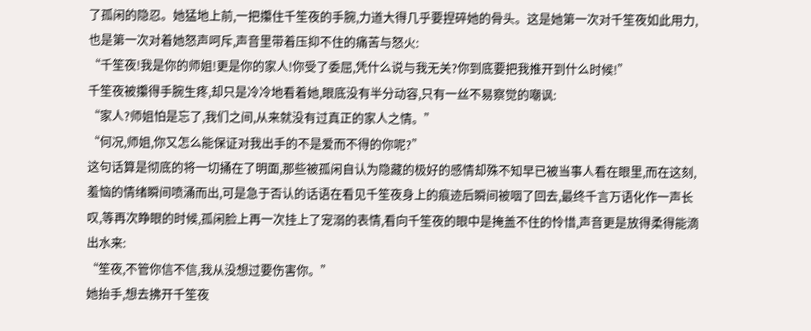了孤闲的隐忍。她猛地上前,一把攥住千笙夜的手腕,力道大得几乎要捏碎她的骨头。这是她第一次对千笙夜如此用力,也是第一次对着她怒声呵斥,声音里带着压抑不住的痛苦与怒火:
“千笙夜!我是你的师姐!更是你的家人!你受了委屈,凭什么说与我无关?你到底要把我推开到什么时候!”
千笙夜被攥得手腕生疼,却只是冷冷地看着她,眼底没有半分动容,只有一丝不易察觉的嘲讽:
“家人?师姐怕是忘了,我们之间,从来就没有过真正的家人之情。”
“何况,师姐,你又怎么能保证对我出手的不是爱而不得的你呢?”
这句话算是彻底的将一切捅在了明面,那些被孤闲自认为隐藏的极好的感情却殊不知早已被当事人看在眼里,而在这刻,羞恼的情绪瞬间喷涌而出,可是急于否认的话语在看见千笙夜身上的痕迹后瞬间被咽了回去,最终千言万语化作一声长叹,等再次睁眼的时候,孤闲脸上再一次挂上了宠溺的表情,看向千笙夜的眼中是掩盖不住的怜惜,声音更是放得柔得能滴出水来:
“笙夜,不管你信不信,我从没想过要伤害你。”
她抬手,想去拂开千笙夜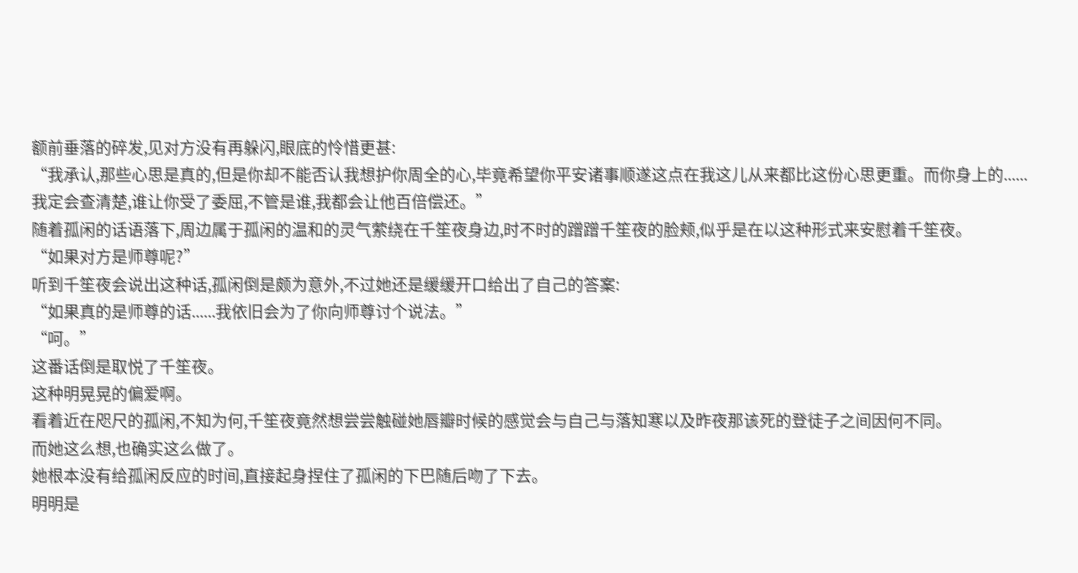额前垂落的碎发,见对方没有再躲闪,眼底的怜惜更甚:
“我承认,那些心思是真的,但是你却不能否认我想护你周全的心,毕竟希望你平安诸事顺遂这点在我这儿从来都比这份心思更重。而你身上的......我定会查清楚,谁让你受了委屈,不管是谁,我都会让他百倍偿还。”
随着孤闲的话语落下,周边属于孤闲的温和的灵气萦绕在千笙夜身边,时不时的蹭蹭千笙夜的脸颊,似乎是在以这种形式来安慰着千笙夜。
“如果对方是师尊呢?”
听到千笙夜会说出这种话,孤闲倒是颇为意外,不过她还是缓缓开口给出了自己的答案:
“如果真的是师尊的话......我依旧会为了你向师尊讨个说法。”
“呵。”
这番话倒是取悦了千笙夜。
这种明晃晃的偏爱啊。
看着近在咫尺的孤闲,不知为何,千笙夜竟然想尝尝触碰她唇瓣时候的感觉会与自己与落知寒以及昨夜那该死的登徒子之间因何不同。
而她这么想,也确实这么做了。
她根本没有给孤闲反应的时间,直接起身捏住了孤闲的下巴随后吻了下去。
明明是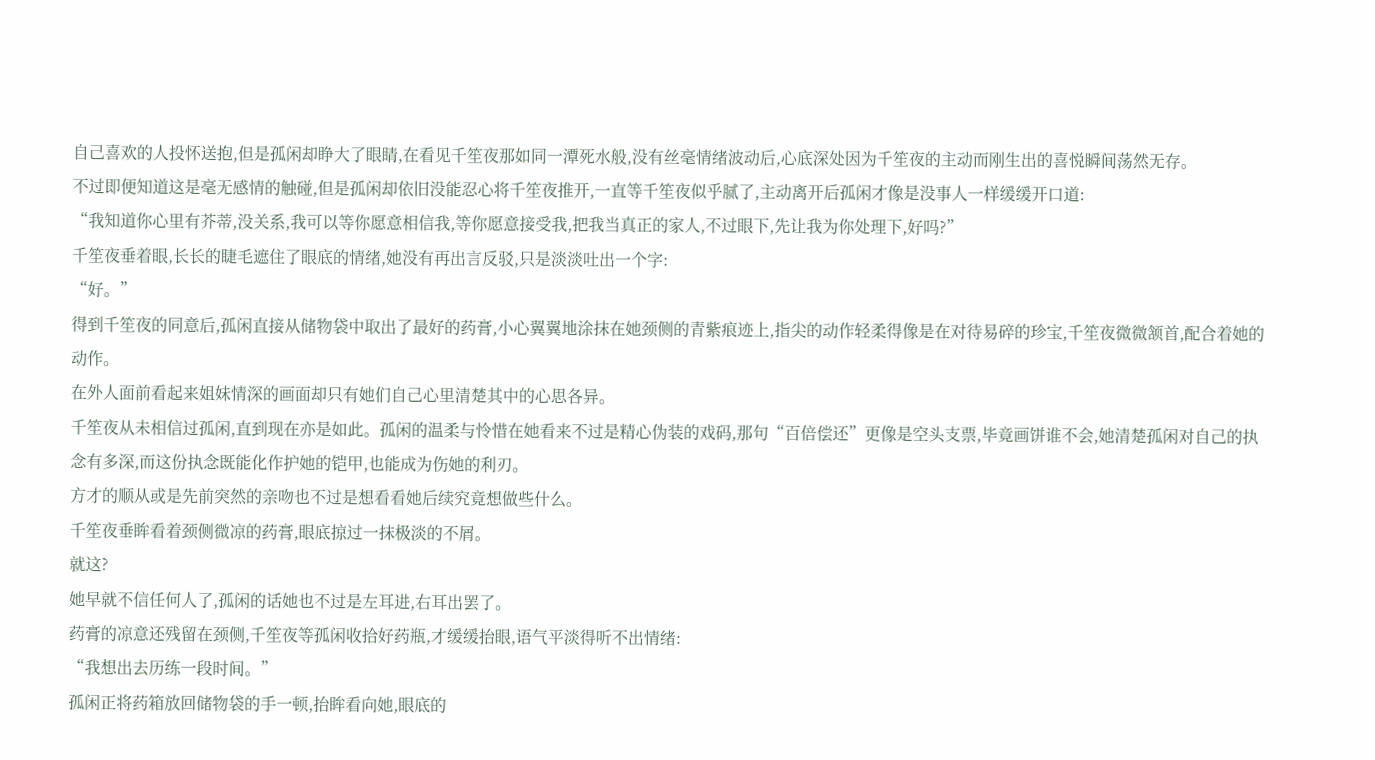自己喜欢的人投怀送抱,但是孤闲却睁大了眼睛,在看见千笙夜那如同一潭死水般,没有丝毫情绪波动后,心底深处因为千笙夜的主动而刚生出的喜悦瞬间荡然无存。
不过即便知道这是毫无感情的触碰,但是孤闲却依旧没能忍心将千笙夜推开,一直等千笙夜似乎腻了,主动离开后孤闲才像是没事人一样缓缓开口道:
“我知道你心里有芥蒂,没关系,我可以等你愿意相信我,等你愿意接受我,把我当真正的家人,不过眼下,先让我为你处理下,好吗?”
千笙夜垂着眼,长长的睫毛遮住了眼底的情绪,她没有再出言反驳,只是淡淡吐出一个字:
“好。”
得到千笙夜的同意后,孤闲直接从储物袋中取出了最好的药膏,小心翼翼地涂抹在她颈侧的青紫痕迹上,指尖的动作轻柔得像是在对待易碎的珍宝,千笙夜微微颔首,配合着她的动作。
在外人面前看起来姐妹情深的画面却只有她们自己心里清楚其中的心思各异。
千笙夜从未相信过孤闲,直到现在亦是如此。孤闲的温柔与怜惜在她看来不过是精心伪装的戏码,那句“百倍偿还”更像是空头支票,毕竟画饼谁不会,她清楚孤闲对自己的执念有多深,而这份执念既能化作护她的铠甲,也能成为伤她的利刃。
方才的顺从或是先前突然的亲吻也不过是想看看她后续究竟想做些什么。
千笙夜垂眸看着颈侧微凉的药膏,眼底掠过一抹极淡的不屑。
就这?
她早就不信任何人了,孤闲的话她也不过是左耳进,右耳出罢了。
药膏的凉意还残留在颈侧,千笙夜等孤闲收拾好药瓶,才缓缓抬眼,语气平淡得听不出情绪:
“我想出去历练一段时间。”
孤闲正将药箱放回储物袋的手一顿,抬眸看向她,眼底的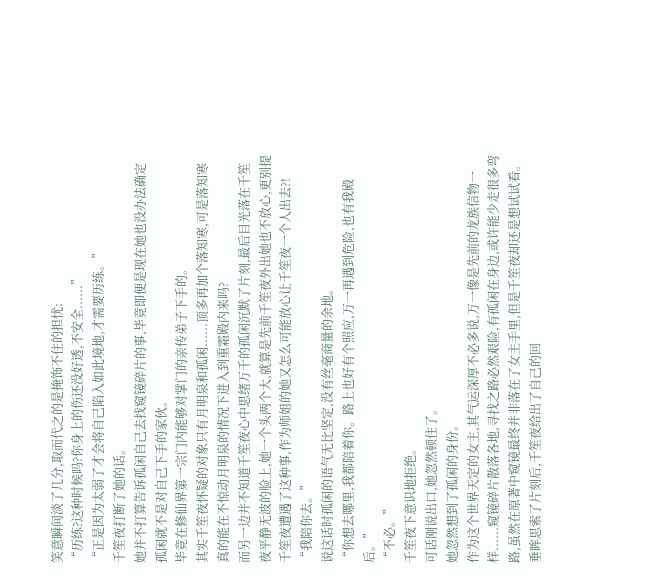笑意瞬间淡了几分,取而代之的是掩饰不住的担忧:
“历练?这种时候吗?你身上的伤还没好透,不安全......”
“正是因为太弱了才会将自己陷入如此境地,才需要历练。”
千笙夜打断了她的话。
她并不打算告诉孤闲自己去找窥镜碎片的事,毕竟即便是现在她也没办法确定孤闲就不是对自己下手的家伙。
毕竟在修仙界第一宗门内能够对掌门的亲传弟子下手的。
其实千笙夜怀疑的对象只有月明泉和孤闲......顶多再加个落知寒,可是落知寒真的能在不惊动月明泉的情况下进入到重霜殿内来吗?
而另一边并不知道千笙夜心中思绪万千的孤闲沉默了片刻,最后目光落在千笙夜平静无波的脸上,她一个头两个大,就算是先前千笙夜外出她也不放心,更别提千笙夜遭遇了这种事,作为师姐的她又怎么可能放心让千笙夜一个人出去?!
“我陪你去。”
说这话时孤闲的语气无比坚定,没有丝毫商量的余地。
“你想去哪里,我都陪着你。路上也好有个照应,万一再遇到危险,也有我殿后。”
“不必。”
千笙夜下意识地拒绝。
可话刚说出口,她忽然顿住了。
她忽然想到了孤闲的身份。
作为这个世界天定的女主,其气运深厚不必多说,万一像是先前的龙族信物一样......窥镜碎片散落各地,寻找之路必然艰险,有孤闲在身边,或许能少走很多弯路,虽然在原著中窥镜最终并非落在了女主手里,但是千笙夜却还是想试试看。
垂眸思索了片刻后,千笙夜给出了自己的回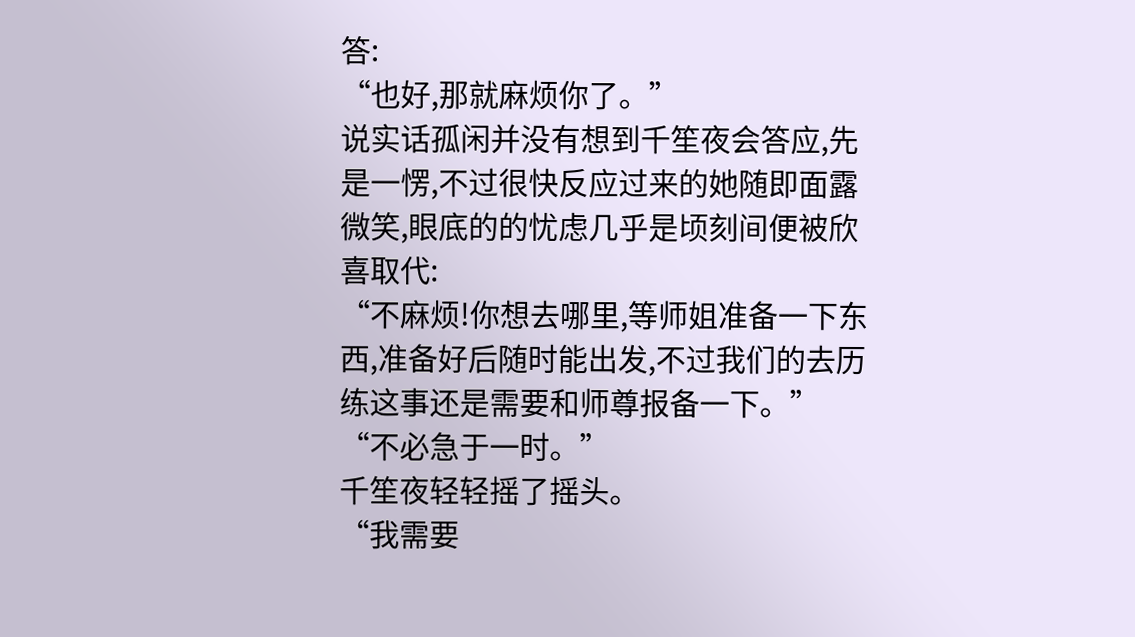答:
“也好,那就麻烦你了。”
说实话孤闲并没有想到千笙夜会答应,先是一愣,不过很快反应过来的她随即面露微笑,眼底的的忧虑几乎是顷刻间便被欣喜取代:
“不麻烦!你想去哪里,等师姐准备一下东西,准备好后随时能出发,不过我们的去历练这事还是需要和师尊报备一下。”
“不必急于一时。”
千笙夜轻轻摇了摇头。
“我需要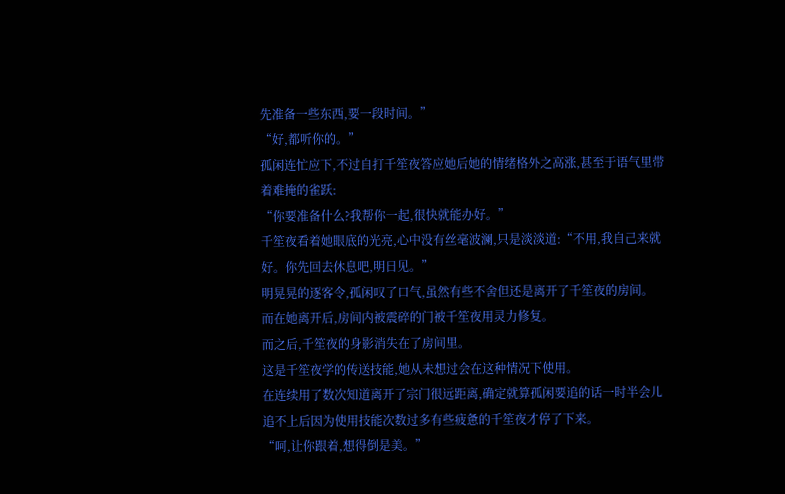先准备一些东西,要一段时间。”
“好,都听你的。”
孤闲连忙应下,不过自打千笙夜答应她后她的情绪格外之高涨,甚至于语气里带着难掩的雀跃:
“你要准备什么?我帮你一起,很快就能办好。”
千笙夜看着她眼底的光亮,心中没有丝毫波澜,只是淡淡道:“不用,我自己来就好。你先回去休息吧,明日见。”
明晃晃的逐客令,孤闲叹了口气,虽然有些不舍但还是离开了千笙夜的房间。
而在她离开后,房间内被震碎的门被千笙夜用灵力修复。
而之后,千笙夜的身影消失在了房间里。
这是千笙夜学的传送技能,她从未想过会在这种情况下使用。
在连续用了数次知道离开了宗门很远距离,确定就算孤闲要追的话一时半会儿追不上后因为使用技能次数过多有些疲惫的千笙夜才停了下来。
“呵,让你跟着,想得倒是美。”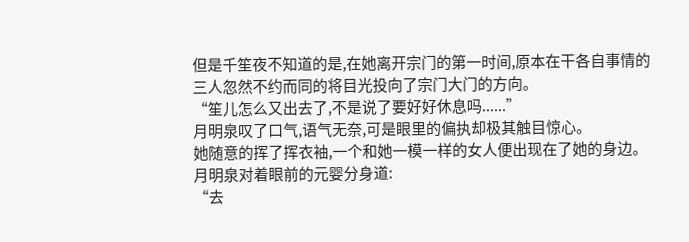但是千笙夜不知道的是,在她离开宗门的第一时间,原本在干各自事情的三人忽然不约而同的将目光投向了宗门大门的方向。
“笙儿怎么又出去了,不是说了要好好休息吗......”
月明泉叹了口气,语气无奈,可是眼里的偏执却极其触目惊心。
她随意的挥了挥衣袖,一个和她一模一样的女人便出现在了她的身边。
月明泉对着眼前的元婴分身道:
“去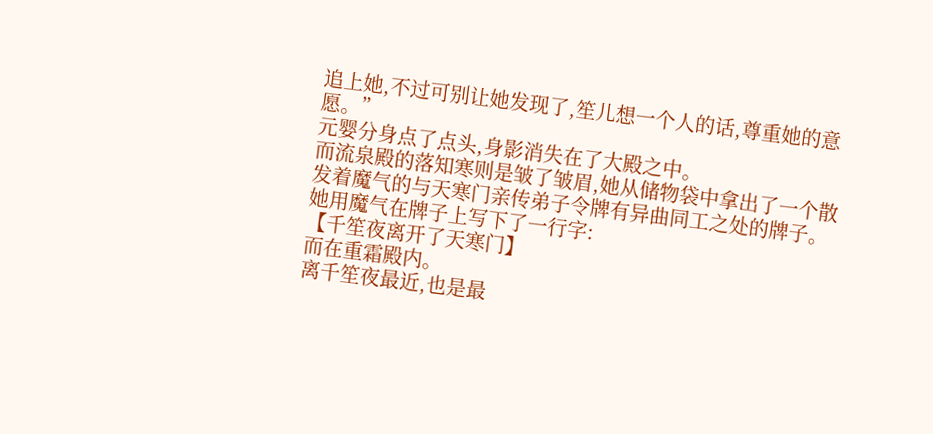追上她,不过可别让她发现了,笙儿想一个人的话,尊重她的意愿。”
元婴分身点了点头,身影消失在了大殿之中。
而流泉殿的落知寒则是皱了皱眉,她从储物袋中拿出了一个散发着魔气的与天寒门亲传弟子令牌有异曲同工之处的牌子。
她用魔气在牌子上写下了一行字:
【千笙夜离开了天寒门】
而在重霜殿内。
离千笙夜最近,也是最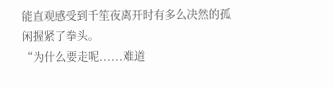能直观感受到千笙夜离开时有多么决然的孤闲握紧了拳头。
“为什么要走呢......难道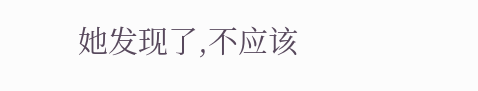她发现了,不应该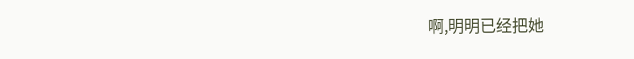啊,明明已经把她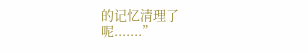的记忆清理了呢.......”